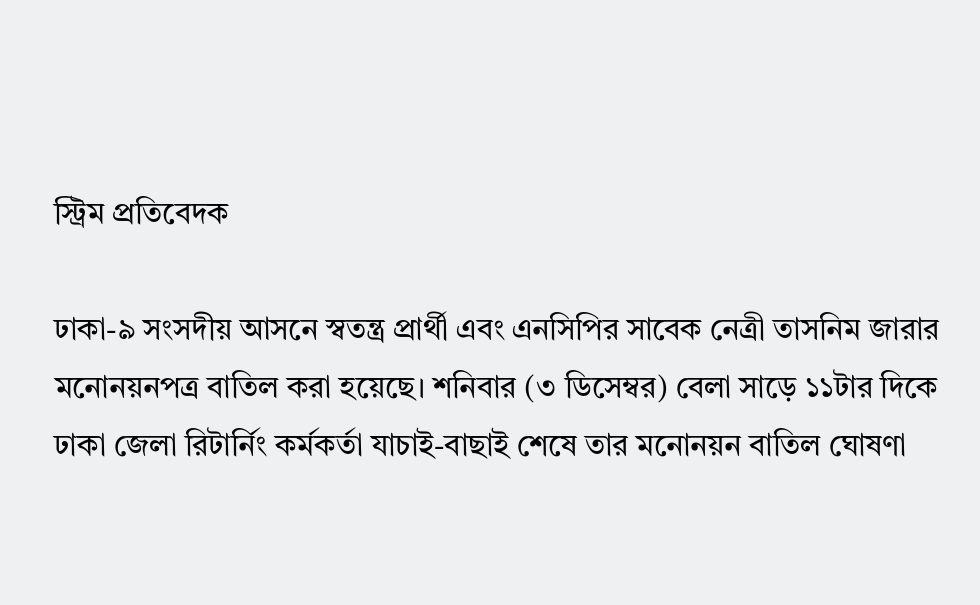স্ট্রিম প্রতিবেদক

ঢাকা-৯ সংসদীয় আসনে স্বতন্ত্র প্রার্থী এবং এনসিপির সাবেক নেত্রী তাসনিম জারার মনোনয়নপত্র বাতিল করা হয়েছে। শনিবার (৩ ডিসেম্বর) বেলা সাড়ে ১১টার দিকে ঢাকা জেলা রিটার্নিং কর্মকর্তা যাচাই-বাছাই শেষে তার মনোনয়ন বাতিল ঘোষণা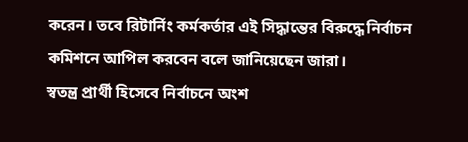করেন। তবে রিটার্নিং কর্মকর্তার এই সিদ্ধান্তের বিরুদ্ধে নির্বাচন কমিশনে আপিল করবেন বলে জানিয়েছেন জারা।
স্বতন্ত্র প্রার্থী হিসেবে নির্বাচনে অংশ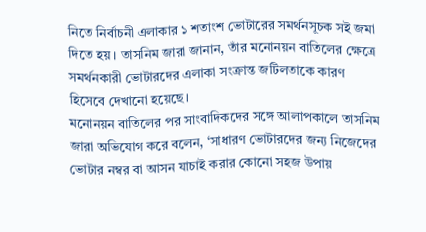নিতে নির্বাচনী এলাকার ১ শতাংশ ভোটারের সমর্থনসূচক সই জমা দিতে হয়। তাসনিম জারা জানান, তাঁর মনোনয়ন বাতিলের ক্ষেত্রে সমর্থনকারী ভোটারদের এলাকা সংক্রান্ত জটিলতাকে কারণ হিসেবে দেখানো হয়েছে।
মনোনয়ন বাতিলের পর সাংবাদিকদের সঙ্গে আলাপকালে তাসনিম জারা অভিযোগ করে বলেন, ‘সাধারণ ভোটারদের জন্য নিজেদের ভোটার নম্বর বা আসন যাচাই করার কোনো সহজ উপায়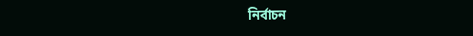নির্বাচন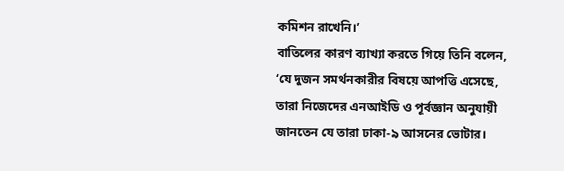কমিশন রাখেনি।’
বাতিলের কারণ ব্যাখ্যা করতে গিয়ে তিনি বলেন, ‘যে দুজন সমর্থনকারীর বিষয়ে আপত্তি এসেছে, তারা নিজেদের এনআইডি ও পূর্বজ্ঞান অনুযায়ী জানতেন যে তারা ঢাকা-৯ আসনের ভোটার।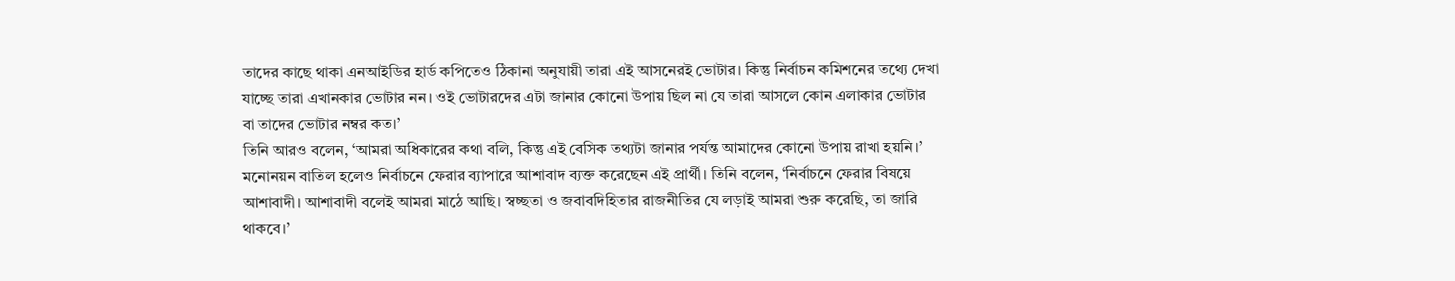তাদের কাছে থাকা এনআইডির হার্ড কপিতেও ঠিকানা অনুযায়ী তারা এই আসনেরই ভোটার। কিন্তু নির্বাচন কমিশনের তথ্যে দেখা যাচ্ছে তারা এখানকার ভোটার নন। ওই ভোটারদের এটা জানার কোনো উপায় ছিল না যে তারা আসলে কোন এলাকার ভোটার বা তাদের ভোটার নম্বর কত।’
তিনি আরও বলেন, ‘আমরা অধিকারের কথা বলি, কিন্তু এই বেসিক তথ্যটা জানার পর্যন্ত আমাদের কোনো উপায় রাখা হয়নি।’
মনোনয়ন বাতিল হলেও নির্বাচনে ফেরার ব্যাপারে আশাবাদ ব্যক্ত করেছেন এই প্রার্থী। তিনি বলেন, ‘নির্বাচনে ফেরার বিষয়ে আশাবাদী। আশাবাদী বলেই আমরা মাঠে আছি। স্বচ্ছতা ও জবাবদিহিতার রাজনীতির যে লড়াই আমরা শুরু করেছি, তা জারি থাকবে।’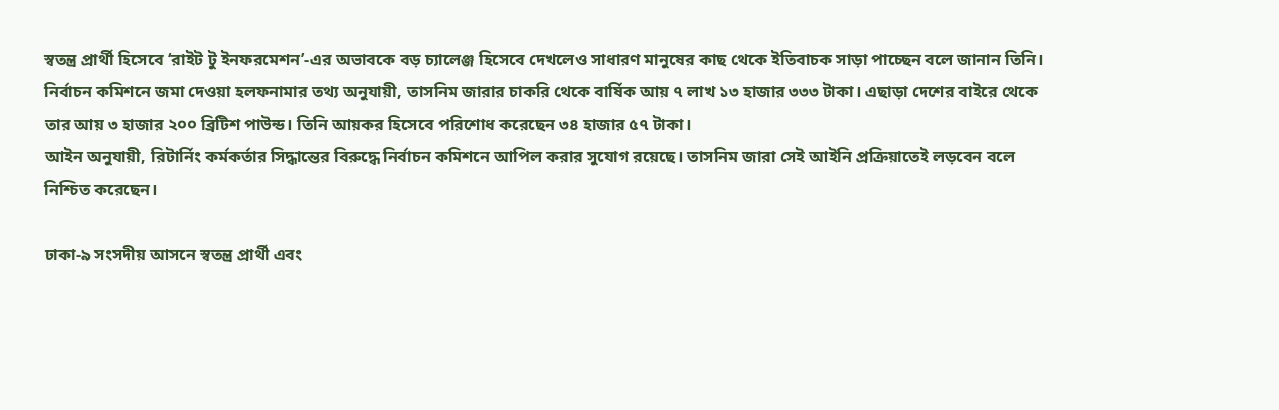স্বতন্ত্র প্রার্থী হিসেবে ‘রাইট টু ইনফরমেশন’-এর অভাবকে বড় চ্যালেঞ্জ হিসেবে দেখলেও সাধারণ মানুষের কাছ থেকে ইতিবাচক সাড়া পাচ্ছেন বলে জানান তিনি।
নির্বাচন কমিশনে জমা দেওয়া হলফনামার তথ্য অনুযায়ী, তাসনিম জারার চাকরি থেকে বার্ষিক আয় ৭ লাখ ১৩ হাজার ৩৩৩ টাকা। এছাড়া দেশের বাইরে থেকে তার আয় ৩ হাজার ২০০ ব্রিটিশ পাউন্ড। তিনি আয়কর হিসেবে পরিশোধ করেছেন ৩৪ হাজার ৫৭ টাকা।
আইন অনুযায়ী, রিটার্নিং কর্মকর্তার সিদ্ধান্তের বিরুদ্ধে নির্বাচন কমিশনে আপিল করার সুযোগ রয়েছে। তাসনিম জারা সেই আইনি প্রক্রিয়াতেই লড়বেন বলে নিশ্চিত করেছেন।

ঢাকা-৯ সংসদীয় আসনে স্বতন্ত্র প্রার্থী এবং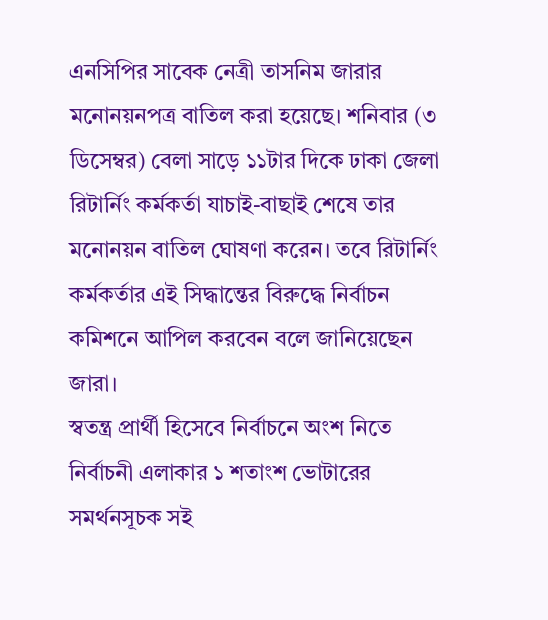এনসিপির সাবেক নেত্রী তাসনিম জারার মনোনয়নপত্র বাতিল করা হয়েছে। শনিবার (৩ ডিসেম্বর) বেলা সাড়ে ১১টার দিকে ঢাকা জেলা রিটার্নিং কর্মকর্তা যাচাই-বাছাই শেষে তার মনোনয়ন বাতিল ঘোষণা করেন। তবে রিটার্নিং কর্মকর্তার এই সিদ্ধান্তের বিরুদ্ধে নির্বাচন কমিশনে আপিল করবেন বলে জানিয়েছেন জারা।
স্বতন্ত্র প্রার্থী হিসেবে নির্বাচনে অংশ নিতে নির্বাচনী এলাকার ১ শতাংশ ভোটারের সমর্থনসূচক সই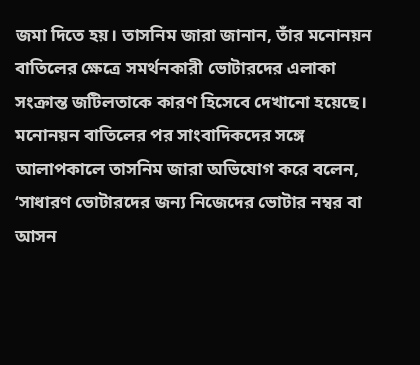জমা দিতে হয়। তাসনিম জারা জানান, তাঁর মনোনয়ন বাতিলের ক্ষেত্রে সমর্থনকারী ভোটারদের এলাকা সংক্রান্ত জটিলতাকে কারণ হিসেবে দেখানো হয়েছে।
মনোনয়ন বাতিলের পর সাংবাদিকদের সঙ্গে আলাপকালে তাসনিম জারা অভিযোগ করে বলেন, ‘সাধারণ ভোটারদের জন্য নিজেদের ভোটার নম্বর বা আসন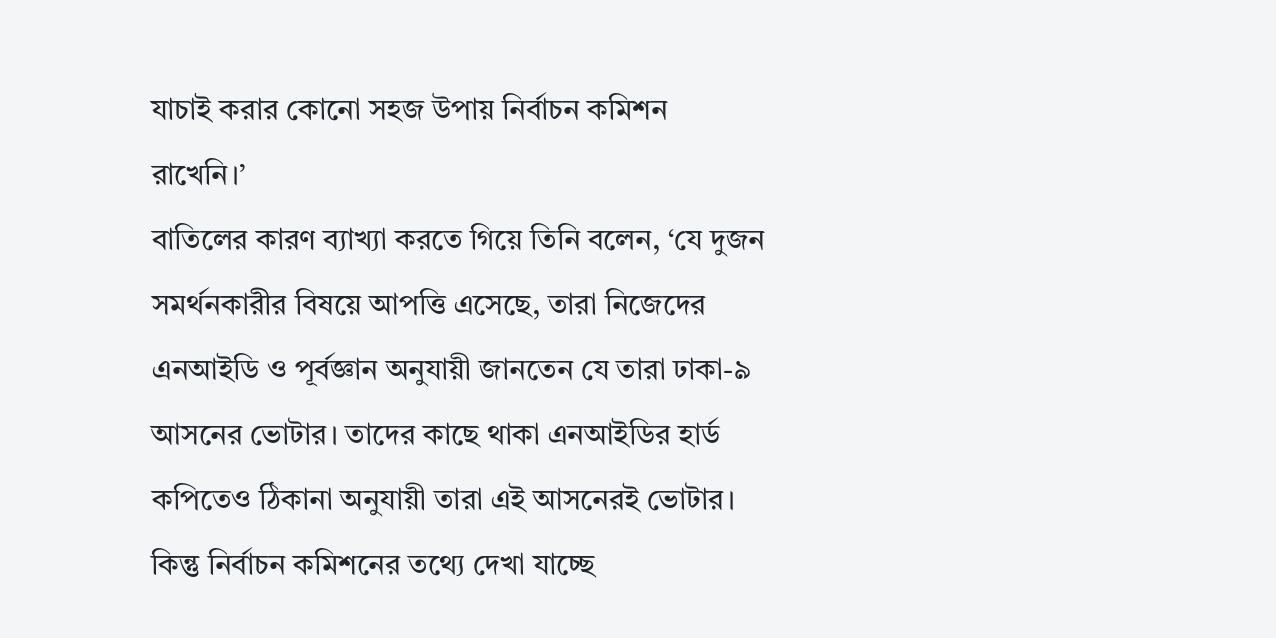যাচাই করার কোনো সহজ উপায় নির্বাচন কমিশন রাখেনি।’
বাতিলের কারণ ব্যাখ্যা করতে গিয়ে তিনি বলেন, ‘যে দুজন সমর্থনকারীর বিষয়ে আপত্তি এসেছে, তারা নিজেদের এনআইডি ও পূর্বজ্ঞান অনুযায়ী জানতেন যে তারা ঢাকা-৯ আসনের ভোটার। তাদের কাছে থাকা এনআইডির হার্ড কপিতেও ঠিকানা অনুযায়ী তারা এই আসনেরই ভোটার। কিন্তু নির্বাচন কমিশনের তথ্যে দেখা যাচ্ছে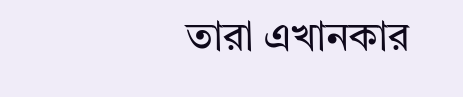তারা এখানকার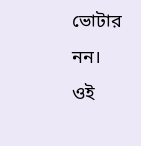ভোটার নন। ওই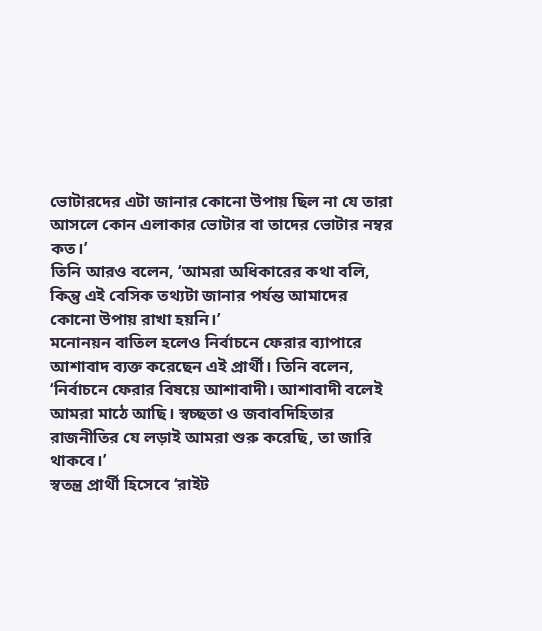ভোটারদের এটা জানার কোনো উপায় ছিল না যে তারা আসলে কোন এলাকার ভোটার বা তাদের ভোটার নম্বর কত।’
তিনি আরও বলেন, ‘আমরা অধিকারের কথা বলি, কিন্তু এই বেসিক তথ্যটা জানার পর্যন্ত আমাদের কোনো উপায় রাখা হয়নি।’
মনোনয়ন বাতিল হলেও নির্বাচনে ফেরার ব্যাপারে আশাবাদ ব্যক্ত করেছেন এই প্রার্থী। তিনি বলেন, ‘নির্বাচনে ফেরার বিষয়ে আশাবাদী। আশাবাদী বলেই আমরা মাঠে আছি। স্বচ্ছতা ও জবাবদিহিতার রাজনীতির যে লড়াই আমরা শুরু করেছি, তা জারি থাকবে।’
স্বতন্ত্র প্রার্থী হিসেবে ‘রাইট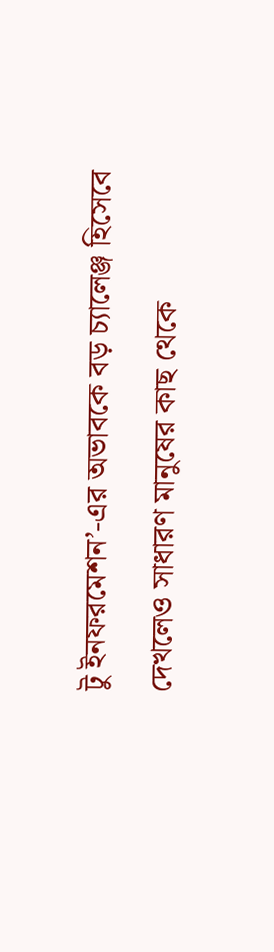টু ইনফরমেশন’-এর অভাবকে বড় চ্যালেঞ্জ হিসেবে দেখলেও সাধারণ মানুষের কাছ থেকে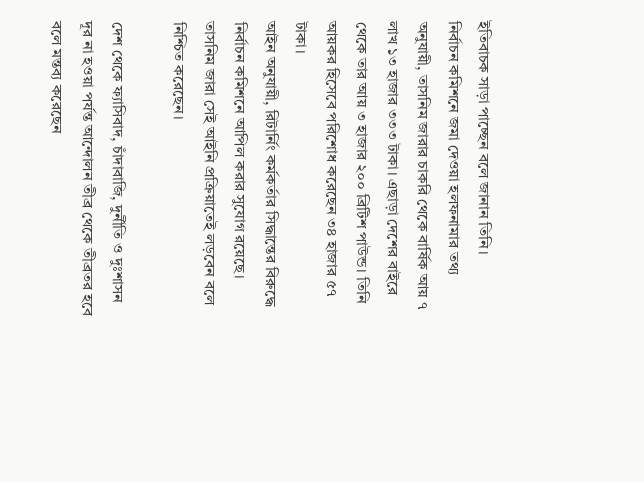ইতিবাচক সাড়া পাচ্ছেন বলে জানান তিনি।
নির্বাচন কমিশনে জমা দেওয়া হলফনামার তথ্য অনুযায়ী, তাসনিম জারার চাকরি থেকে বার্ষিক আয় ৭ লাখ ১৩ হাজার ৩৩৩ টাকা। এছাড়া দেশের বাইরে থেকে তার আয় ৩ হাজার ২০০ ব্রিটিশ পাউন্ড। তিনি আয়কর হিসেবে পরিশোধ করেছেন ৩৪ হাজার ৫৭ টাকা।
আইন অনুযায়ী, রিটার্নিং কর্মকর্তার সিদ্ধান্তের বিরুদ্ধে নির্বাচন কমিশনে আপিল করার সুযোগ রয়েছে। তাসনিম জারা সেই আইনি প্রক্রিয়াতেই লড়বেন বলে নিশ্চিত করেছেন।

দেশ থেকে ফ্যাসিবাদ, চাঁদাবাজি, দুর্নীতি ও দুঃশাসন দূর না হওয়া পর্যন্ত আন্দোলন তীব্র থেকে তীব্রতর হবে বলে মন্তব্য করেছেন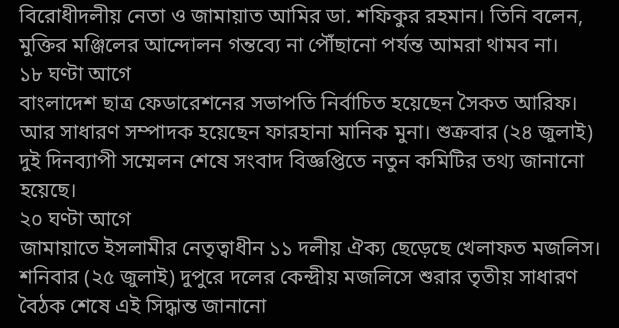বিরোধীদলীয় নেতা ও জামায়াত আমির ডা. শফিকুর রহমান। তিনি বলেন, মুক্তির মঞ্জিলের আন্দোলন গন্তব্যে না পৌঁছানো পর্যন্ত আমরা থামব না।
১৮ ঘণ্টা আগে
বাংলাদেশ ছাত্র ফেডারেশনের সভাপতি নির্বাচিত হয়েছেন সৈকত আরিফ। আর সাধারণ সম্পাদক হয়েছেন ফারহানা মানিক মুনা। শুক্রবার (২৪ জুলাই) দুই দিনব্যাপী সম্মেলন শেষে সংবাদ বিজ্ঞপ্তিতে নতুন কমিটির তথ্য জানানো হয়েছে।
২০ ঘণ্টা আগে
জামায়াতে ইসলামীর নেতৃত্বাধীন ১১ দলীয় ঐক্য ছেড়েছে খেলাফত মজলিস। শনিবার (২৫ জুলাই) দুপুরে দলের কেন্দ্রীয় মজলিসে শুরার তৃতীয় সাধারণ বৈঠক শেষে এই সিদ্ধান্ত জানানো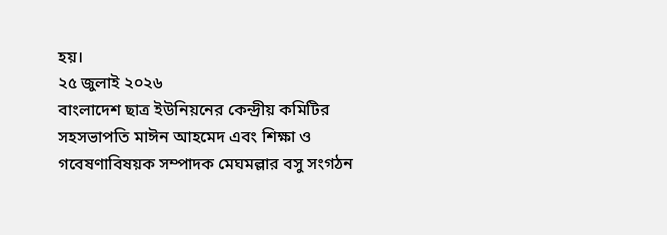হয়।
২৫ জুলাই ২০২৬
বাংলাদেশ ছাত্র ইউনিয়নের কেন্দ্রীয় কমিটির সহসভাপতি মাঈন আহমেদ এবং শিক্ষা ও গবেষণাবিষয়ক সম্পাদক মেঘমল্লার বসু সংগঠন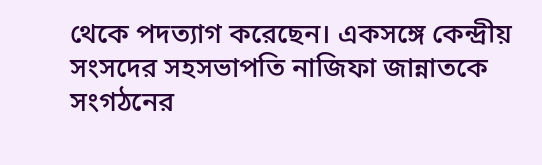থেকে পদত্যাগ করেছেন। একসঙ্গে কেন্দ্রীয় সংসদের সহসভাপতি নাজিফা জান্নাতকে সংগঠনের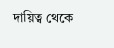দায়িত্ব থেকে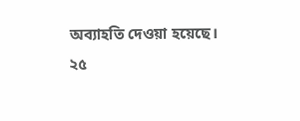অব্যাহতি দেওয়া হয়েছে।
২৫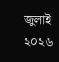জুলাই ২০২৬